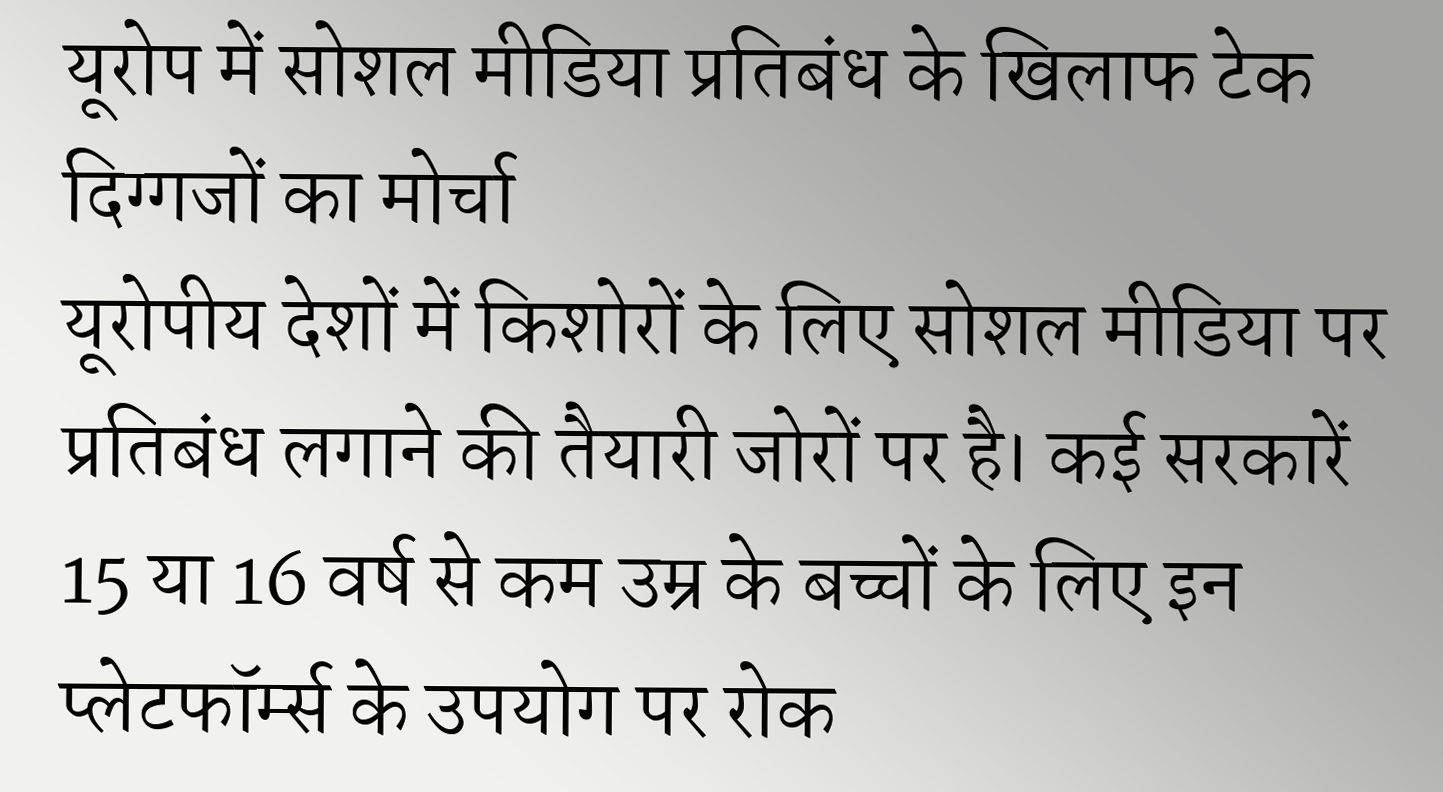यूरोप में सोशल मीडिया प्रतिबंध के खिलाफ टेक दिग्गजों का मोर्चा
यूरोपीय देशों में किशोरों के लिए सोशल मीडिया पर प्रतिबंध लगाने की तैयारी जोरों पर है। कई सरकारें 15 या 16 वर्ष से कम उम्र के बच्चों के लिए इन प्लेटफॉर्म्स के उपयोग पर रोक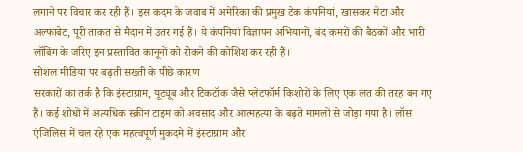लगाने पर विचार कर रही हैं। इस कदम के जवाब में अमेरिका की प्रमुख टेक कंपनियां, खासकर मेटा और अल्फाबेट, पूरी ताकत से मैदान में उतर गई हैं। ये कंपनियां विज्ञापन अभियानों, बंद कमरों की बैठकों और भारी लॉबिंग के जरिए इन प्रस्तावित कानूनों को रोकने की कोशिश कर रही हैं।
सोशल मीडिया पर बढ़ती सख्ती के पीछे कारण
सरकारों का तर्क है कि इंस्टाग्राम, यूट्यूब और टिकटॉक जैसे प्लेटफॉर्म किशोरों के लिए एक लत की तरह बन गए हैं। कई शोधों में अत्यधिक स्क्रीन टाइम को अवसाद और आत्महत्या के बढ़ते मामलों से जोड़ा गया है। लॉस एंजिलिस में चल रहे एक महत्वपूर्ण मुकदमे में इंस्टाग्राम और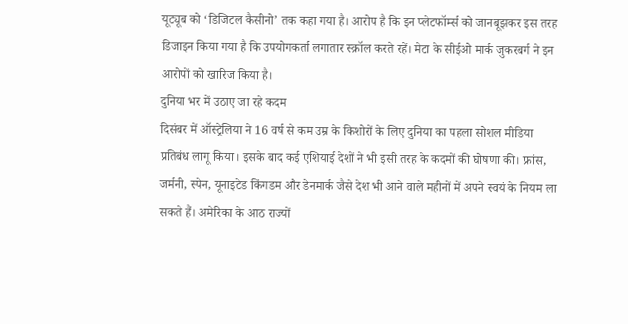यूट्यूब को ‘डिजिटल कैसीनो’ तक कहा गया है। आरोप है कि इन प्लेटफॉर्म्स को जानबूझकर इस तरह डिजाइन किया गया है कि उपयोगकर्ता लगातार स्क्रॉल करते रहें। मेटा के सीईओ मार्क जुकरबर्ग ने इन आरोपों को खारिज किया है।
दुनिया भर में उठाए जा रहे कदम
दिसंबर में ऑस्ट्रेलिया ने 16 वर्ष से कम उम्र के किशोरों के लिए दुनिया का पहला सोशल मीडिया प्रतिबंध लागू किया। इसके बाद कई एशियाई देशों ने भी इसी तरह के कदमों की घोषणा की। फ्रांस, जर्मनी, स्पेन, यूनाइटेड किंगडम और डेनमार्क जैसे देश भी आने वाले महीनों में अपने स्वयं के नियम ला सकते हैं। अमेरिका के आठ राज्यों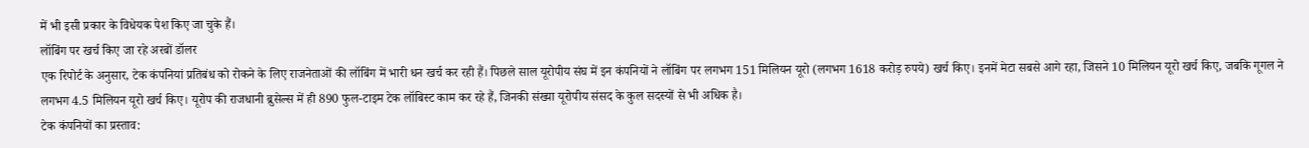में भी इसी प्रकार के विधेयक पेश किए जा चुके हैं।
लॉबिंग पर खर्च किए जा रहे अरबों डॉलर
एक रिपोर्ट के अनुसार, टेक कंपनियां प्रतिबंध को रोकने के लिए राजनेताओं की लॉबिंग में भारी धन खर्च कर रही हैं। पिछले साल यूरोपीय संघ में इन कंपनियों ने लॉबिंग पर लगभग 151 मिलियन यूरो (लगभग 1618 करोड़ रुपये) खर्च किए। इनमें मेटा सबसे आगे रहा, जिसने 10 मिलियन यूरो खर्च किए, जबकि गूगल ने लगभग 4.5 मिलियन यूरो खर्च किए। यूरोप की राजधानी ब्रुसेल्स में ही 890 फुल-टाइम टेक लॉबिस्ट काम कर रहे हैं, जिनकी संख्या यूरोपीय संसद के कुल सदस्यों से भी अधिक है।
टेक कंपनियों का प्रस्ताव: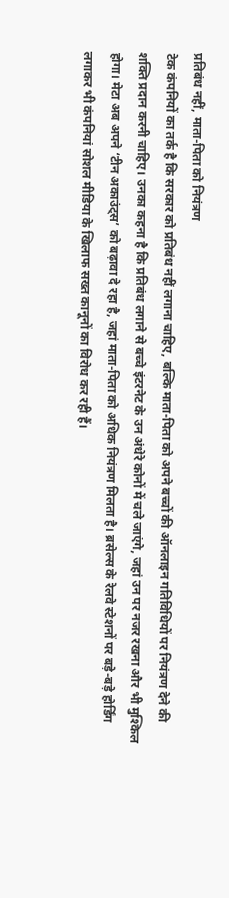प्रतिबंध नहीं, माता-पिता को नियंत्रण
टेक कंपनियों का तर्क है कि सरकार को प्रतिबंध नहीं लगाना चाहिए, बल्कि माता-पिता को अपने बच्चों की ऑनलाइन गतिविधियों पर नियंत्रण देने की शक्ति प्रदान करनी चाहिए। उनका कहना है कि प्रतिबंध लगाने से बच्चे इंटरनेट के उन अंधेरे कोनों में चले जाएंगे, जहां उन पर नजर रखना और भी मुश्किल होगा। मेटा अब अपने ‘टीन अकाउंट्स’ को बढ़ावा दे रहा है, जहां माता-पिता को अधिक नियंत्रण मिलता है। ब्रसेल्स के रेलवे स्टेशनों पर बड़े-बड़े होर्डिंग लगाकर भी कंपनियां सोशल मीडिया के खिलाफ सख्त कानूनों का विरोध कर रही हैं।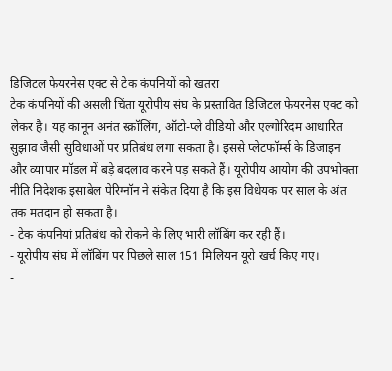डिजिटल फेयरनेस एक्ट से टेक कंपनियों को खतरा
टेक कंपनियों की असली चिंता यूरोपीय संघ के प्रस्तावित डिजिटल फेयरनेस एक्ट को लेकर है। यह कानून अनंत स्क्रॉलिंग, ऑटो-प्ले वीडियो और एल्गोरिदम आधारित सुझाव जैसी सुविधाओं पर प्रतिबंध लगा सकता है। इससे प्लेटफॉर्म्स के डिजाइन और व्यापार मॉडल में बड़े बदलाव करने पड़ सकते हैं। यूरोपीय आयोग की उपभोक्ता नीति निदेशक इसाबेल पेरिग्नॉन ने संकेत दिया है कि इस विधेयक पर साल के अंत तक मतदान हो सकता है।
- टेक कंपनियां प्रतिबंध को रोकने के लिए भारी लॉबिंग कर रही हैं।
- यूरोपीय संघ में लॉबिंग पर पिछले साल 151 मिलियन यूरो खर्च किए गए।
-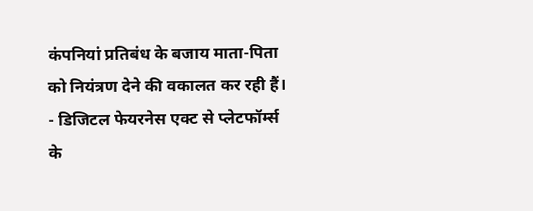कंपनियां प्रतिबंध के बजाय माता-पिता को नियंत्रण देने की वकालत कर रही हैं।
- डिजिटल फेयरनेस एक्ट से प्लेटफॉर्म्स के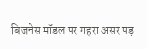बिजनेस मॉडल पर गहरा असर पड़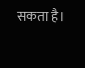सकता है।